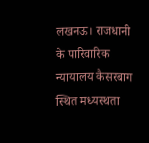लखनऊ। राजधानी के पारिवारिक न्यायालय कैसरबाग स्थित मध्यस्थता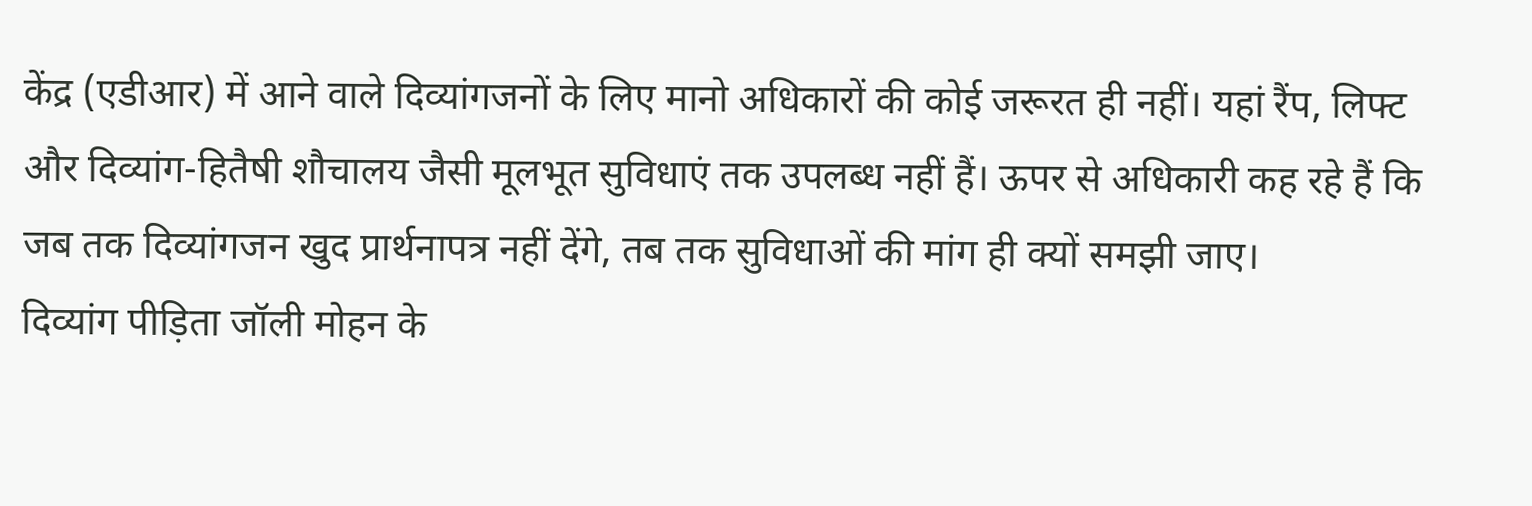केंद्र (एडीआर) में आने वाले दिव्यांगजनों के लिए मानो अधिकारों की कोई जरूरत ही नहीं। यहां रैंप, लिफ्ट और दिव्यांग-हितैषी शौचालय जैसी मूलभूत सुविधाएं तक उपलब्ध नहीं हैं। ऊपर से अधिकारी कह रहे हैं कि जब तक दिव्यांगजन खुद प्रार्थनापत्र नहीं देंगे, तब तक सुविधाओं की मांग ही क्यों समझी जाए।
दिव्यांग पीड़िता जॉली मोहन के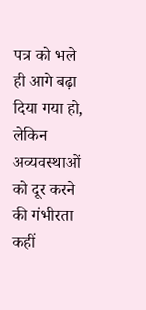पत्र को भले ही आगे बढ़ा दिया गया हो, लेकिन अव्यवस्थाओं को दूर करने की गंभीरता कहीं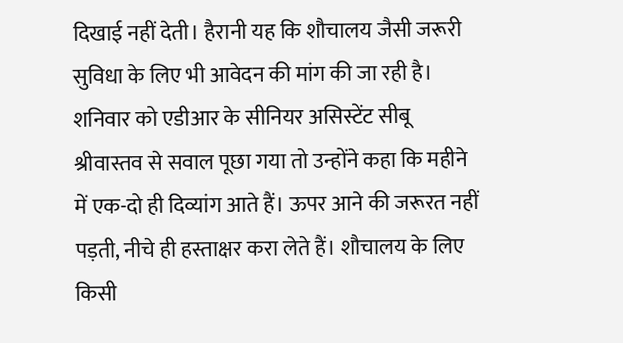दिखाई नहीं देती। हैरानी यह कि शौचालय जैसी जरूरी सुविधा के लिए भी आवेदन की मांग की जा रही है। शनिवार को एडीआर के सीनियर असिस्टेंट सीबू श्रीवास्तव से सवाल पूछा गया तो उन्होंने कहा कि महीने में एक-दो ही दिव्यांग आते हैं। ऊपर आने की जरूरत नहीं पड़ती, नीचे ही हस्ताक्षर करा लेते हैं। शौचालय के लिए किसी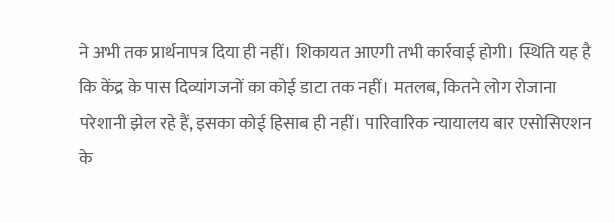ने अभी तक प्रार्थनापत्र दिया ही नहीं। शिकायत आएगी तभी कार्रवाई होगी। स्थिति यह है कि केंद्र के पास दिव्यांगजनों का कोई डाटा तक नहीं। मतलब, कितने लोग रोजाना परेशानी झेल रहे हैं, इसका कोई हिसाब ही नहीं। पारिवारिक न्यायालय बार एसोसिएशन के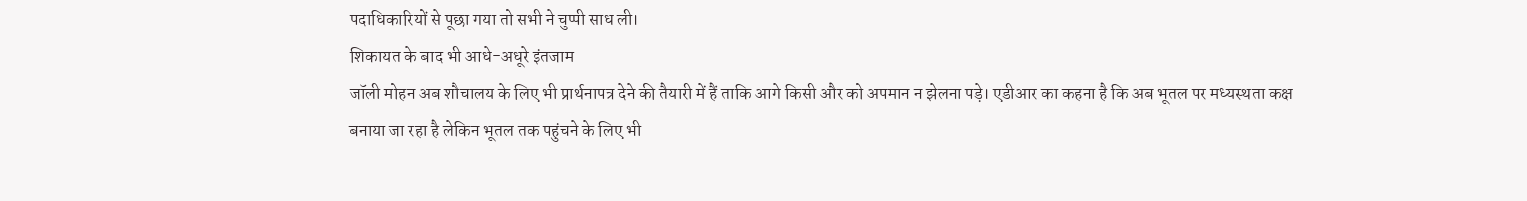पदाधिकारियों से पूछा गया तो सभी ने चुप्पी साध ली।
शिकायत के बाद भी आधे-अधूरे इंतजाम
जॉली मोहन अब शौचालय के लिए भी प्रार्थनापत्र देने की तैयारी में हैं ताकि आगे किसी और को अपमान न झेलना पड़े। एडीआर का कहना है कि अब भूतल पर मध्यस्थता कक्ष बनाया जा रहा है लेकिन भूतल तक पहुंचने के लिए भी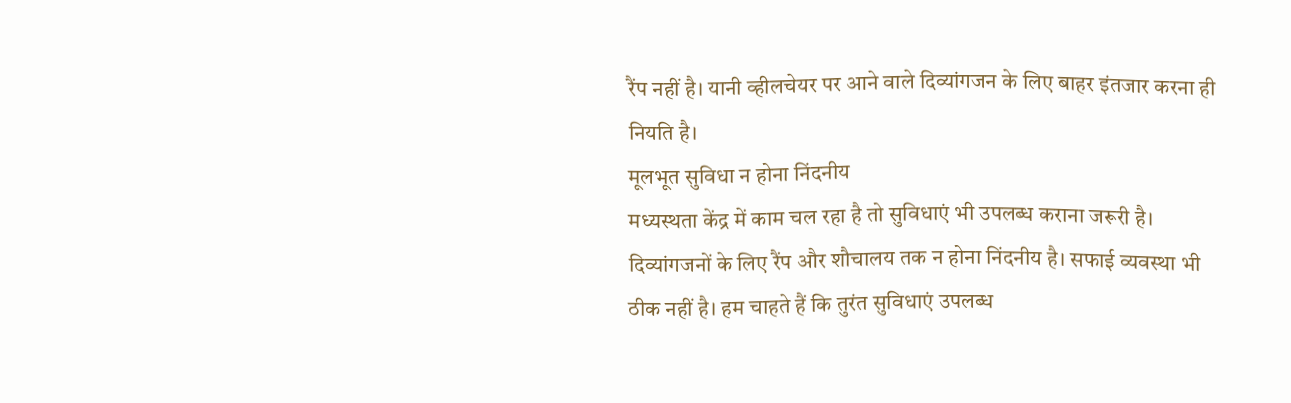रैंप नहीं है। यानी व्हीलचेयर पर आने वाले दिव्यांगजन के लिए बाहर इंतजार करना ही नियति है।
मूलभूत सुविधा न होना निंदनीय
मध्यस्थता केंद्र में काम चल रहा है तो सुविधाएं भी उपलब्ध कराना जरूरी है। दिव्यांगजनों के लिए रैंप और शौचालय तक न होना निंदनीय है। सफाई व्यवस्था भी ठीक नहीं है। हम चाहते हैं कि तुरंत सुविधाएं उपलब्ध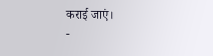कराई जाएं।
-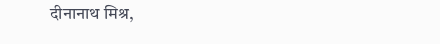दीनानाथ मिश्र,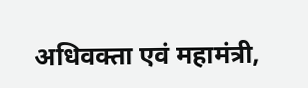अधिवक्ता एवं महामंत्री,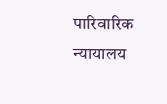पारिवारिक न्यायालय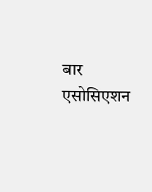बार एसोसिएशन